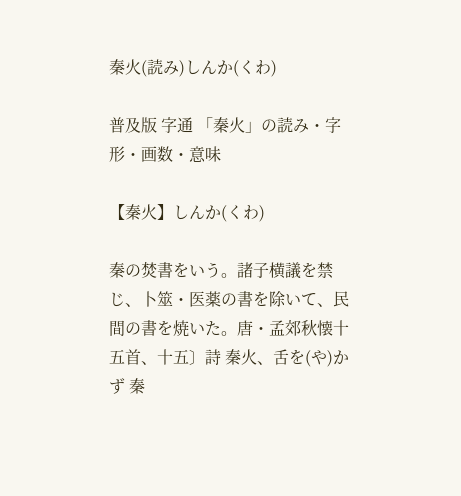秦火(読み)しんか(くわ)

普及版 字通 「秦火」の読み・字形・画数・意味

【秦火】しんか(くわ)

秦の焚書をいう。諸子横議を禁じ、卜筮・医薬の書を除いて、民間の書を焼いた。唐・孟郊秋懐十五首、十五〕詩 秦火、舌を(や)かず 秦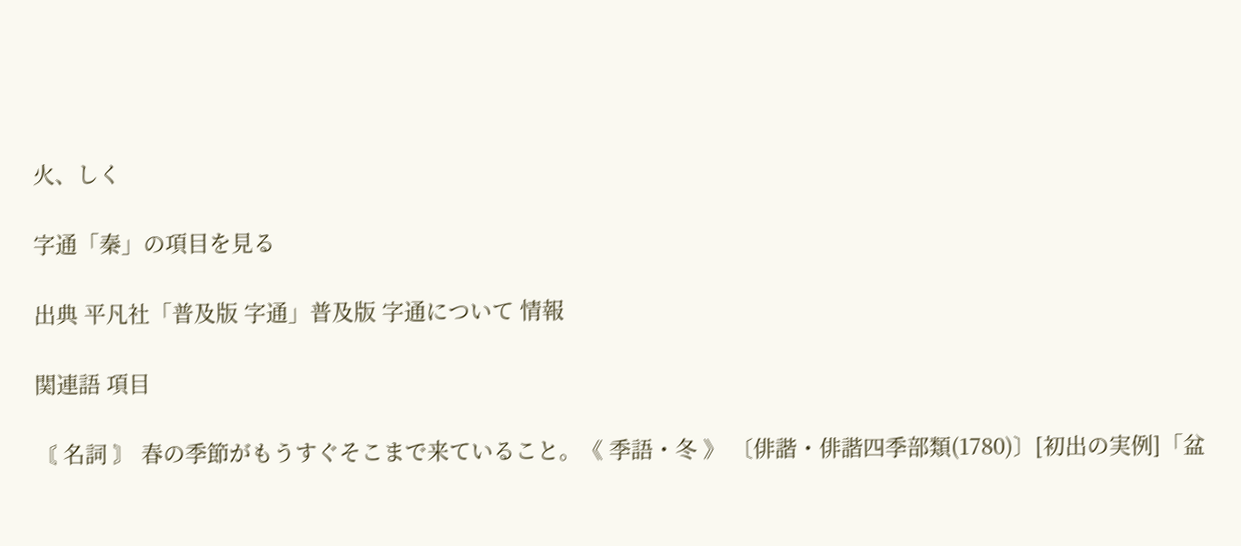火、しく

字通「秦」の項目を見る

出典 平凡社「普及版 字通」普及版 字通について 情報

関連語 項目

〘 名詞 〙 春の季節がもうすぐそこまで来ていること。《 季語・冬 》 〔俳諧・俳諧四季部類(1780)〕[初出の実例]「盆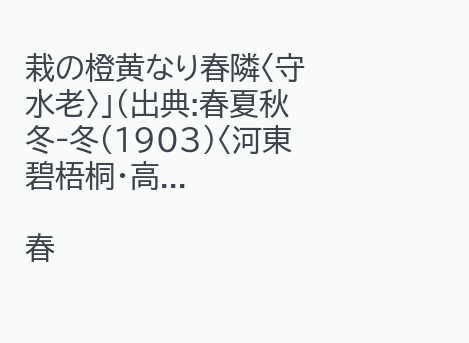栽の橙黄なり春隣〈守水老〉」(出典:春夏秋冬‐冬(1903)〈河東碧梧桐・高...

春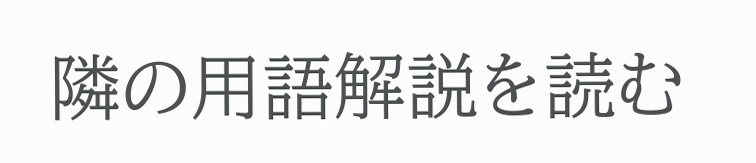隣の用語解説を読む